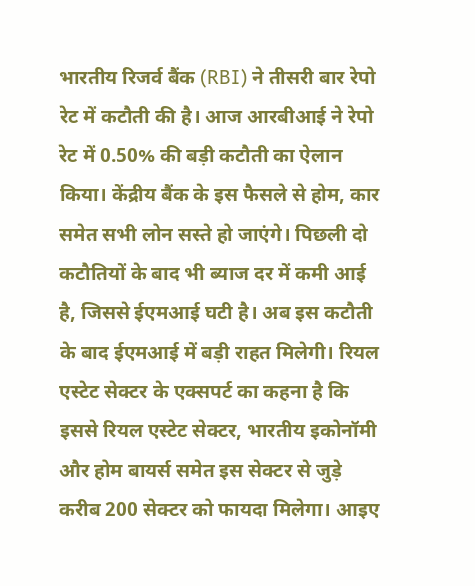भारतीय रिजर्व बैंक (RBI) ने तीसरी बार रेपो रेट में कटौती की है। आज आरबीआई ने रेपो रेट में 0.50% की बड़ी कटौती का ऐलान किया। केंद्रीय बैंक के इस फैसले से होम, कार समेत सभी लोन सस्ते हो जाएंगे। पिछली दो कटौतियों के बाद भी ब्याज दर में कमी आई है, जिससे ईएमआई घटी है। अब इस कटौती के बाद ईएमआई में बड़ी राहत मिलेगी। रियल एस्टेट सेक्टर के एक्सपर्ट का कहना है कि इससे रियल एस्टेट सेक्टर, भारतीय इकोनॉमी और होम बायर्स समेत इस सेक्टर से जुड़े करीब 200 सेक्टर को फायदा मिलेगा। आइए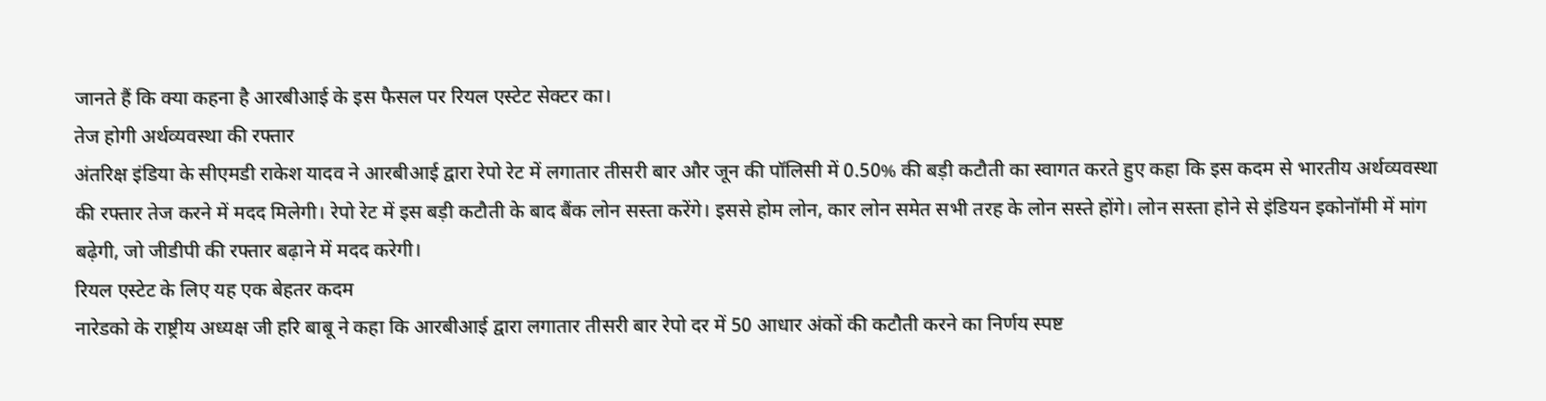जानते हैं कि क्या कहना है आरबीआई के इस फैसल पर रियल एस्टेट सेक्टर का।
तेज होगी अर्थव्यवस्था की रफ्तार
अंतरिक्ष इंडिया के सीएमडी राकेश यादव ने आरबीआई द्वारा रेपो रेट में लगातार तीसरी बार और जून की पॉलिसी में 0.50% की बड़ी कटौती का स्वागत करते हुए कहा कि इस कदम से भारतीय अर्थव्यवस्था की रफ्तार तेज करने में मदद मिलेगी। रेपो रेट में इस बड़ी कटौती के बाद बैंक लोन सस्ता करेंगे। इससे होम लोन, कार लोन समेत सभी तरह के लोन सस्ते होंगे। लोन सस्ता होने से इंडियन इकोनॉमी में मांग बढ़ेगी, जो जीडीपी की रफ्तार बढ़ाने में मदद करेगी।
रियल एस्टेट के लिए यह एक बेहतर कदम
नारेडको के राष्ट्रीय अध्यक्ष जी हरि बाबू ने कहा कि आरबीआई द्वारा लगातार तीसरी बार रेपो दर में 50 आधार अंकों की कटौती करने का निर्णय स्पष्ट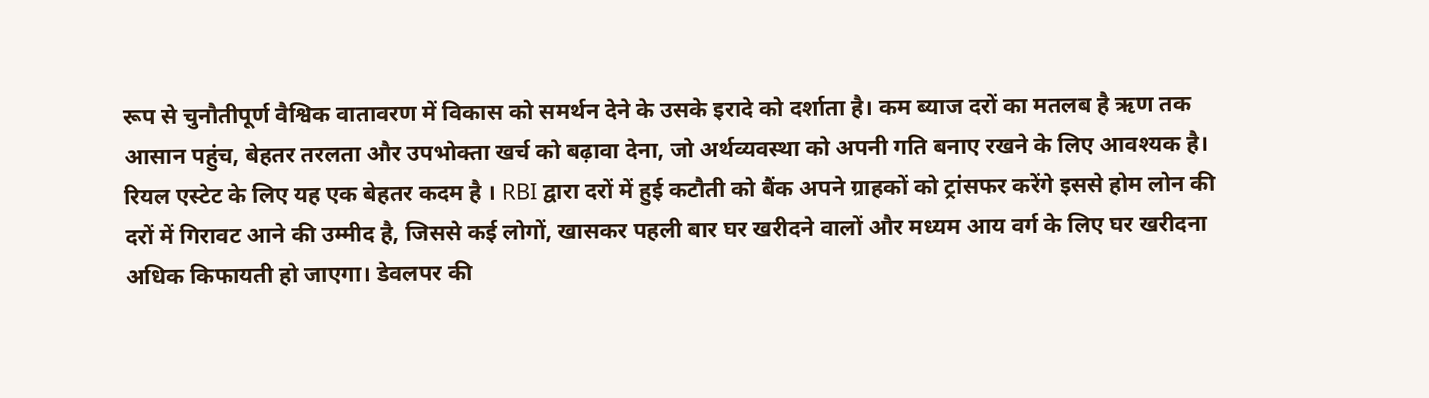रूप से चुनौतीपूर्ण वैश्विक वातावरण में विकास को समर्थन देने के उसके इरादे को दर्शाता है। कम ब्याज दरों का मतलब है ऋण तक आसान पहुंच, बेहतर तरलता और उपभोक्ता खर्च को बढ़ावा देना, जो अर्थव्यवस्था को अपनी गति बनाए रखने के लिए आवश्यक है।
रियल एस्टेट के लिए यह एक बेहतर कदम है । RBI द्वारा दरों में हुई कटौती को बैंक अपने ग्राहकों को ट्रांसफर करेंगे इससे होम लोन की दरों में गिरावट आने की उम्मीद है, जिससे कई लोगों, खासकर पहली बार घर खरीदने वालों और मध्यम आय वर्ग के लिए घर खरीदना अधिक किफायती हो जाएगा। डेवलपर की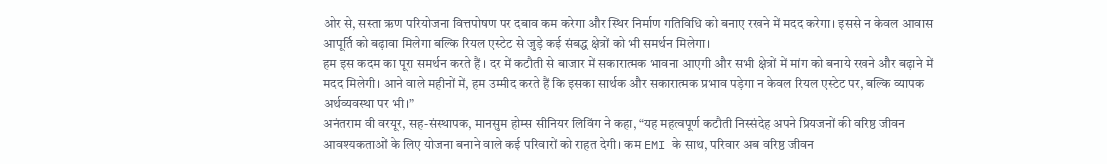ओर से, सस्ता ऋण परियोजना वित्तपोषण पर दबाव कम करेगा और स्थिर निर्माण गतिविधि को बनाए रखने में मदद करेगा। इससे न केवल आवास आपूर्ति को बढ़ावा मिलेगा बल्कि रियल एस्टेट से जुड़े कई संबद्ध क्षेत्रों को भी समर्थन मिलेगा।
हम इस कदम का पूरा समर्थन करते हैं । दर में कटौती से बाजार में सकारात्मक भावना आएगी और सभी क्षेत्रों में मांग को बनाये रखने और बढ़ाने में मदद मिलेगी। आने वाले महीनों में, हम उम्मीद करते हैं कि इसका सार्थक और सकारात्मक प्रभाव पड़ेगा न केवल रियल एस्टेट पर, बल्कि व्यापक अर्थव्यवस्था पर भी।”
अनंतराम वी वरयूर, सह-संस्थापक, मानसुम होम्स सीनियर लिविंग ने कहा, “यह महत्वपूर्ण कटौती निस्संदेह अपने प्रियजनों की वरिष्ठ जीवन आवश्यकताओं के लिए योजना बनाने वाले कई परिवारों को राहत देगी। कम EMI के साथ, परिवार अब वरिष्ठ जीवन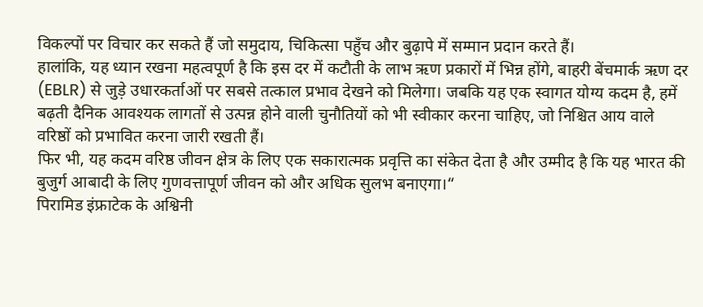विकल्पों पर विचार कर सकते हैं जो समुदाय, चिकित्सा पहुँच और बुढ़ापे में सम्मान प्रदान करते हैं।
हालांकि, यह ध्यान रखना महत्वपूर्ण है कि इस दर में कटौती के लाभ ऋण प्रकारों में भिन्न होंगे, बाहरी बेंचमार्क ऋण दर (EBLR) से जुड़े उधारकर्ताओं पर सबसे तत्काल प्रभाव देखने को मिलेगा। जबकि यह एक स्वागत योग्य कदम है, हमें बढ़ती दैनिक आवश्यक लागतों से उत्पन्न होने वाली चुनौतियों को भी स्वीकार करना चाहिए, जो निश्चित आय वाले वरिष्ठों को प्रभावित करना जारी रखती हैं।
फिर भी, यह कदम वरिष्ठ जीवन क्षेत्र के लिए एक सकारात्मक प्रवृत्ति का संकेत देता है और उम्मीद है कि यह भारत की बुजुर्ग आबादी के लिए गुणवत्तापूर्ण जीवन को और अधिक सुलभ बनाएगा।“
पिरामिड इंफ्राटेक के अश्विनी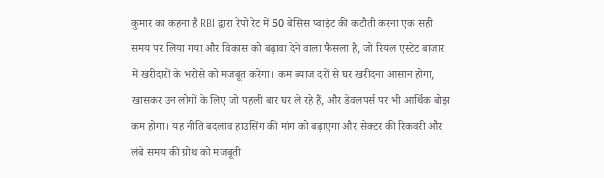कुमार का कहना है RBI द्वारा रेपो रेट में 50 बेसिस प्वाइंट की कटौती करना एक सही समय पर लिया गया और विकास को बढ़ावा देने वाला फैसला है, जो रियल एस्टेट बाजार में खरीदारों के भरोसे को मजबूत करेगा। कम ब्याज दरों से घर खरीदना आसान होगा, खासकर उन लोगों के लिए जो पहली बार घर ले रहे हैं, और डेवलपर्स पर भी आर्थिक बोझ कम होगा। यह नीति बदलाव हाउसिंग की मांग को बढ़ाएगा और सेक्टर की रिकवरी और लंबे समय की ग्रोथ को मजबूती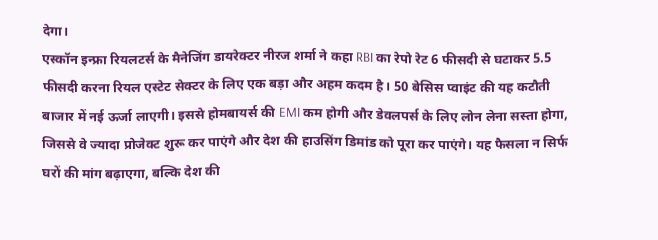देगा।
एस्कॉन इन्फ्रा रियलटर्स के मैनेजिंग डायरेक्टर नीरज शर्मा ने कहा RBI का रेपो रेट 6 फीसदी से घटाकर 5.5 फीसदी करना रियल एस्टेट सेक्टर के लिए एक बड़ा और अहम कदम है। 50 बेसिस प्वाइंट की यह कटौती बाजार में नई ऊर्जा लाएगी। इससे होमबायर्स की EMI कम होगी और डेवलपर्स के लिए लोन लेना सस्ता होगा, जिससे वे ज्यादा प्रोजेक्ट शुरू कर पाएंगे और देश की हाउसिंग डिमांड को पूरा कर पाएंगे। यह फैसला न सिर्फ घरों की मांग बढ़ाएगा, बल्कि देश की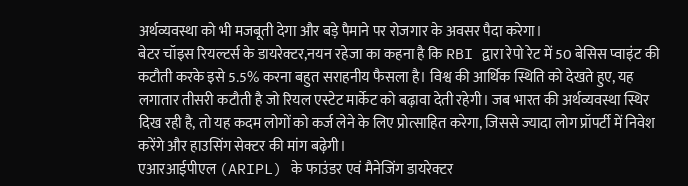अर्थव्यवस्था को भी मजबूती देगा और बड़े पैमाने पर रोजगार के अवसर पैदा करेगा।
बेटर चॉइस रियल्टर्स के डायरेक्टर,नयन रहेजा का कहना है कि RBI द्वारा रेपो रेट में 50 बेसिस प्वाइंट की कटौती करके इसे 5.5% करना बहुत सराहनीय फैसला है। विश्व की आर्थिक स्थिति को देखते हुए, यह लगातार तीसरी कटौती है जो रियल एस्टेट मार्केट को बढ़ावा देती रहेगी। जब भारत की अर्थव्यवस्था स्थिर दिख रही है, तो यह कदम लोगों को कर्ज लेने के लिए प्रोत्साहित करेगा, जिससे ज्यादा लोग प्रॉपर्टी में निवेश करेंगे और हाउसिंग सेक्टर की मांग बढ़ेगी।
एआरआईपीएल (ARIPL) के फाउंडर एवं मैनेजिंग डायरेक्टर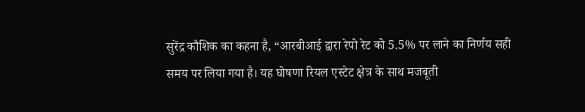सुरेंद्र कौशिक का कहना है, “आरबीआई द्वारा रेपो रेट को 5.5% पर लाने का निर्णय सही समय पर लिया गया है। यह घोषणा रियल एस्टेट क्षेत्र के साथ मजबूती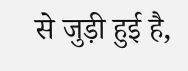से जुड़ी हुई है,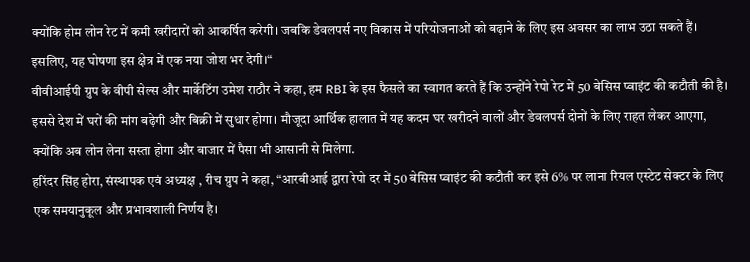क्योंकि होम लोन रेट में कमी खरीदारों को आकर्षित करेगी। जबकि डेवलपर्स नए विकास में परियोजनाओं को बढ़ाने के लिए इस अवसर का लाभ उठा सकते हैं। इसलिए, यह घोषणा इस क्षेत्र में एक नया जोश भर देगी।“
वीवीआईपी ग्रुप के वीपी सेल्स और मार्केटिंग उमेश राठौर ने कहा, हम RBI के इस फैसले का स्वागत करते हैं कि उन्होंने रेपो रेट में 50 बेसिस प्वाइंट की कटौती की है। इससे देश में घरों की मांग बढ़ेगी और बिक्री में सुधार होगा। मौजूदा आर्थिक हालात में यह कदम घर खरीदने वालों और डेवलपर्स दोनों के लिए राहत लेकर आएगा, क्योंकि अब लोन लेना सस्ता होगा और बाजार में पैसा भी आसानी से मिलेगा.
हरिंदर सिंह होरा, संस्थापक एवं अध्यक्ष , रीच ग्रुप ने कहा, “आरबीआई द्वारा रेपो दर में 50 बेसिस प्वाइंट की कटौती कर इसे 6% पर लाना रियल एस्टेट सेक्टर के लिए एक समयानुकूल और प्रभावशाली निर्णय है।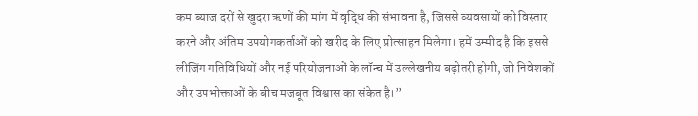कम ब्याज दरों से खुदरा ऋणों की मांग में वृद्धि की संभावना है, जिससे व्यवसायों को विस्तार करने और अंतिम उपयोगकर्ताओं को खरीद के लिए प्रोत्साहन मिलेगा। हमें उम्मीद है कि इससे लीजिंग गतिविधियों और नई परियोजनाओं के लॉन्च में उल्लेखनीय बढ़ोतरी होगी, जो निवेशकों और उपभोक्ताओं के बीच मजबूत विश्वास का संकेत है।”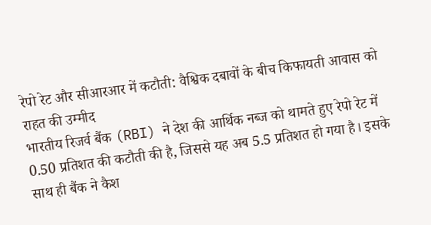रेपो रेट और सीआरआर में कटौती: वैश्विक दबावों के बीच किफायती आवास को राहत की उम्मीद
भारतीय रिजर्व बैंक (RBI) ने देश की आर्थिक नब्ज को थामते हुए रेपो रेट में 0.50 प्रतिशत की कटौती की है, जिससे यह अब 5.5 प्रतिशत हो गया है। इसके साथ ही बैंक ने कैश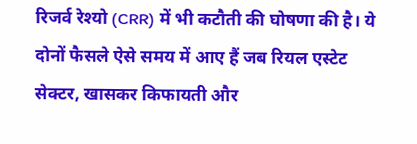रिजर्व रेश्यो (CRR) में भी कटौती की घोषणा की है। ये दोनों फैसले ऐसे समय में आए हैं जब रियल एस्टेट सेक्टर, खासकर किफायती और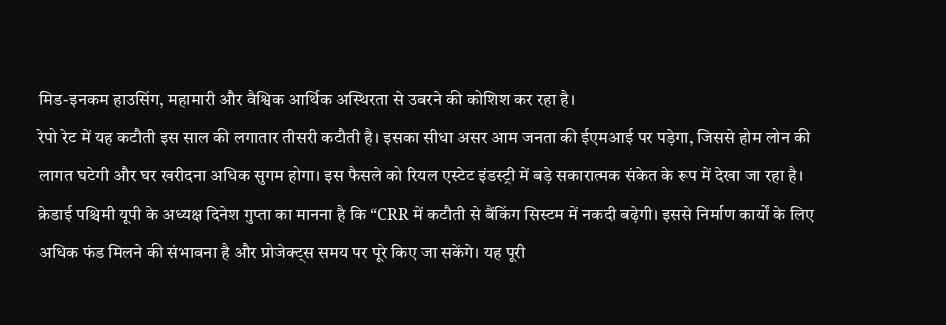मिड-इनकम हाउसिंग, महामारी और वैश्विक आर्थिक अस्थिरता से उबरने की कोशिश कर रहा है।
रेपो रेट में यह कटौती इस साल की लगातार तीसरी कटौती है। इसका सीधा असर आम जनता की ईएमआई पर पड़ेगा, जिससे होम लोन की लागत घटेगी और घर खरीदना अधिक सुगम होगा। इस फैसले को रियल एस्टेट इंडस्ट्री में बड़े सकारात्मक संकेत के रूप में देखा जा रहा है।
क्रेडाई पश्चिमी यूपी के अध्यक्ष दिनेश गुप्ता का मानना है कि “CRR में कटौती से बैंकिंग सिस्टम में नकदी बढ़ेगी। इससे निर्माण कार्यों के लिए अधिक फंड मिलने की संभावना है और प्रोजेक्ट्स समय पर पूरे किए जा सकेंगे। यह पूरी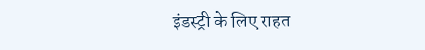इंडस्ट्री के लिए राहत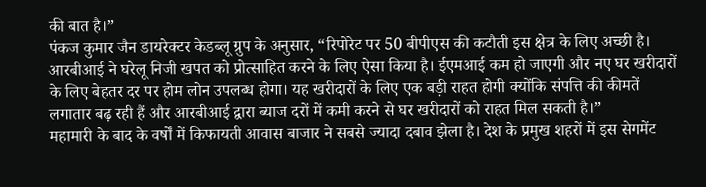की बात है।”
पंकज कुमार जैन डायरेक्टर केडब्लू ग्रुप के अनुसार, “रिपोरेट पर 50 बीपीएस की कटौती इस क्षेत्र के लिए अच्छी है। आरबीआई ने घरेलू निजी खपत को प्रोत्साहित करने के लिए ऐसा किया है। ईएमआई कम हो जाएगी और नए घर खरीदारों के लिए बेहतर दर पर होम लोन उपलब्ध होगा। यह खरीदारों के लिए एक बड़ी राहत होगी क्योंकि संपत्ति की कीमतें लगातार बढ़ रही हैं और आरबीआई द्वारा ब्याज दरों में कमी करने से घर खरीदारों को राहत मिल सकती है।”
महामारी के बाद के वर्षों में किफायती आवास बाजार ने सबसे ज्यादा दबाव झेला है। देश के प्रमुख शहरों में इस सेगमेंट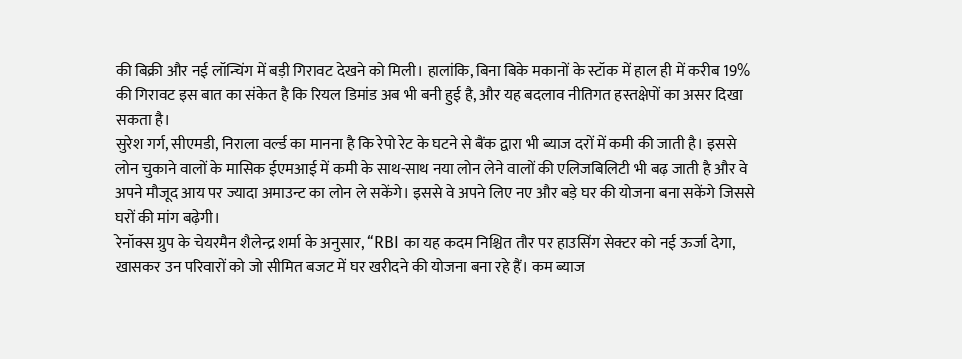की बिक्री और नई लॉन्चिंग में बड़ी गिरावट देखने को मिली। हालांकि, बिना बिके मकानों के स्टॉक में हाल ही में करीब 19% की गिरावट इस बात का संकेत है कि रियल डिमांड अब भी बनी हुई है, और यह बदलाव नीतिगत हस्तक्षेपों का असर दिखा सकता है।
सुरेश गर्ग, सीएमडी, निराला वर्ल्ड का मानना है कि रेपो रेट के घटने से बैंक द्वारा भी ब्याज दरों में कमी की जाती है। इससे लोन चुकाने वालों के मासिक ईएमआई में कमी के साथ-साथ नया लोन लेने वालों की एलिजबिलिटी भी बढ़ जाती है और वे अपने मौजूद आय पर ज्यादा अमाउन्ट का लोन ले सकेंगे। इससे वे अपने लिए नए और बड़े घर की योजना बना सकेंगे जिससे घरों की मांग बढ़ेगी।
रेनॉक्स ग्रुप के चेयरमैन शैलेन्द्र शर्मा के अनुसार, “RBI का यह कदम निश्चित तौर पर हाउसिंग सेक्टर को नई ऊर्जा देगा, खासकर उन परिवारों को जो सीमित बजट में घर खरीदने की योजना बना रहे हैं। कम ब्याज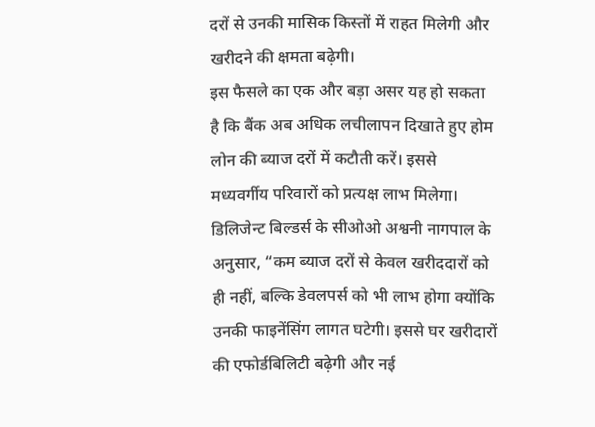दरों से उनकी मासिक किस्तों में राहत मिलेगी और खरीदने की क्षमता बढ़ेगी।
इस फैसले का एक और बड़ा असर यह हो सकता है कि बैंक अब अधिक लचीलापन दिखाते हुए होम लोन की ब्याज दरों में कटौती करें। इससे मध्यवर्गीय परिवारों को प्रत्यक्ष लाभ मिलेगा।
डिलिजेन्ट बिल्डर्स के सीओओ अश्वनी नागपाल के अनुसार, “कम ब्याज दरों से केवल खरीददारों को ही नहीं, बल्कि डेवलपर्स को भी लाभ होगा क्योंकि उनकी फाइनेंसिंग लागत घटेगी। इससे घर खरीदारों की एफोर्डबिलिटी बढ़ेगी और नई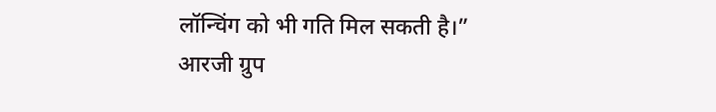लॉन्चिंग को भी गति मिल सकती है।”
आरजी ग्रुप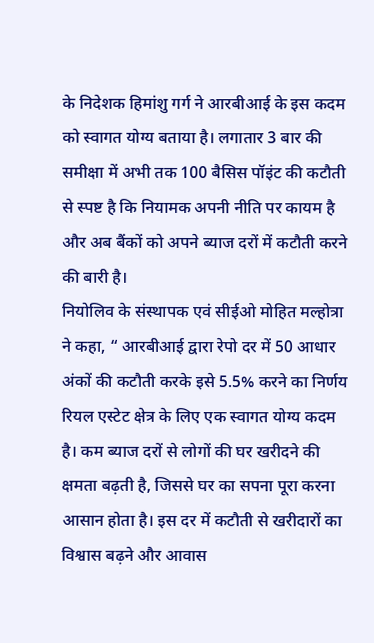के निदेशक हिमांशु गर्ग ने आरबीआई के इस कदम को स्वागत योग्य बताया है। लगातार 3 बार की समीक्षा में अभी तक 100 बैसिस पॉइंट की कटौती से स्पष्ट है कि नियामक अपनी नीति पर कायम है और अब बैंकों को अपने ब्याज दरों में कटौती करने की बारी है।
नियोलिव के संस्थापक एवं सीईओ मोहित मल्होत्रा ने कहा, “ आरबीआई द्वारा रेपो दर में 50 आधार अंकों की कटौती करके इसे 5.5% करने का निर्णय रियल एस्टेट क्षेत्र के लिए एक स्वागत योग्य कदम है। कम ब्याज दरों से लोगों की घर खरीदने की क्षमता बढ़ती है, जिससे घर का सपना पूरा करना आसान होता है। इस दर में कटौती से खरीदारों का विश्वास बढ़ने और आवास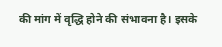की मांग में वृद्धि होने की संभावना है। इसके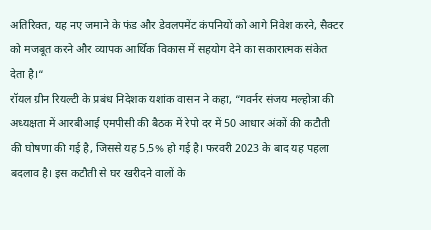अतिरिक्त, यह नए जमाने के फंड और डेवलपमेंट कंपनियों को आगे निवेश करने, सैक्टर को मजबूत करने और व्यापक आर्थिक विकास में सहयोग देने का सकारात्मक संकेत देता है।“
रॉयल ग्रीन रियल्टी के प्रबंध निदेशक यशांक वासन ने कहा, “गवर्नर संजय मल्होत्रा की अध्यक्षता में आरबीआई एमपीसी की बैठक में रेपो दर में 50 आधार अंकों की कटौती की घोषणा की गई है, जिससे यह 5.5% हो गई है। फरवरी 2023 के बाद यह पहला बदलाव है। इस कटौती से घर खरीदने वालों के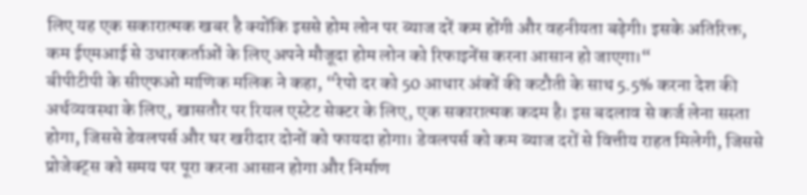लिए यह एक सकारात्मक खबर है क्योंकि इससे होम लोन पर ब्याज दरें कम होंगी और वहनीयता बढ़ेगी। इसके अतिरिक्त, कम ईएमआई से उधारकर्ताओं के लिए अपने मौजूदा होम लोन को रिफाइनेंस करना आसान हो जाएगा।“
बीपीटीपी के सीएफओ माणिक मलिक ने कहा, “रेपो दर को 50 आधार अंकों की कटौती के साथ 5.5% करना देश की अर्थव्यवस्था के लिए, खासतौर पर रियल एस्टेट सेक्टर के लिए, एक सकारात्मक कदम है। इस बदलाव से कर्ज लेना सस्ता होगा, जिससे डेवलपर्स और घर खरीदार दोनों को फायदा होगा। डेवलपर्स को कम ब्याज दरों से वित्तीय राहत मिलेगी, जिससे प्रोजेक्ट्स को समय पर पूरा करना आसान होगा और निर्माण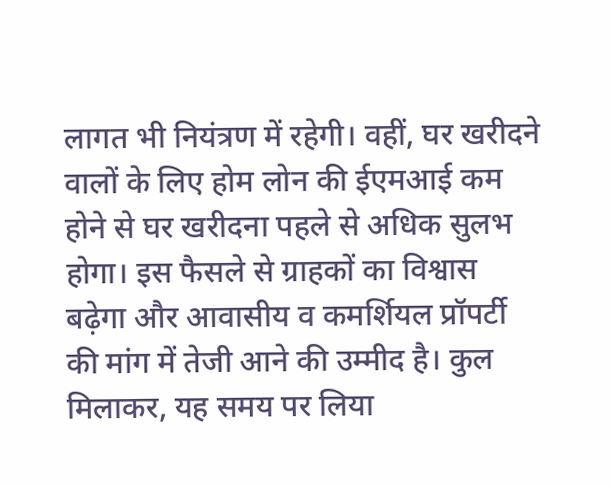लागत भी नियंत्रण में रहेगी। वहीं, घर खरीदने वालों के लिए होम लोन की ईएमआई कम होने से घर खरीदना पहले से अधिक सुलभ होगा। इस फैसले से ग्राहकों का विश्वास बढ़ेगा और आवासीय व कमर्शियल प्रॉपर्टी की मांग में तेजी आने की उम्मीद है। कुल मिलाकर, यह समय पर लिया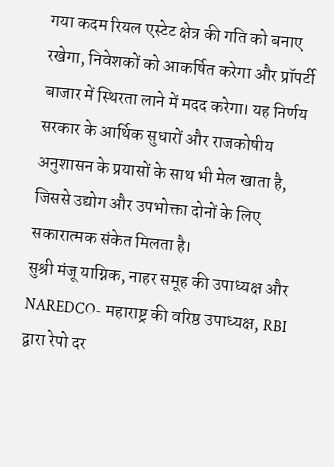गया कदम रियल एस्टेट क्षेत्र की गति को बनाए रखेगा, निवेशकों को आकर्षित करेगा और प्रॉपर्टी बाजार में स्थिरता लाने में मदद करेगा। यह निर्णय सरकार के आर्थिक सुधारों और राजकोषीय अनुशासन के प्रयासों के साथ भी मेल खाता है, जिससे उद्योग और उपभोक्ता दोनों के लिए सकारात्मक संकेत मिलता है।
सुश्री मंजू याग्निक, नाहर समूह की उपाध्यक्ष और NAREDCO- महाराष्ट्र की वरिष्ठ उपाध्यक्ष, RBI द्वारा रेपो दर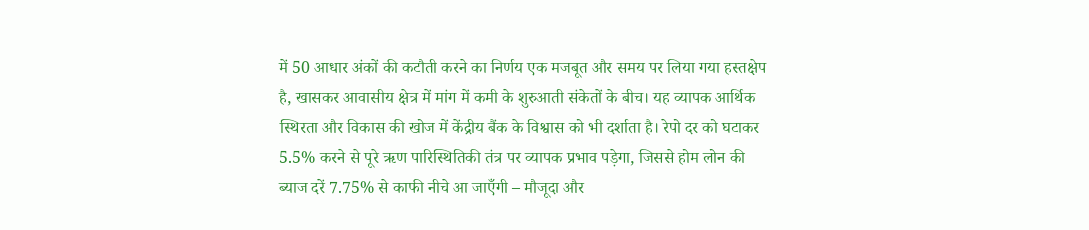में 50 आधार अंकों की कटौती करने का निर्णय एक मजबूत और समय पर लिया गया हस्तक्षेप है, खासकर आवासीय क्षेत्र में मांग में कमी के शुरुआती संकेतों के बीच। यह व्यापक आर्थिक स्थिरता और विकास की खोज में केंद्रीय बैंक के विश्वास को भी दर्शाता है। रेपो दर को घटाकर 5.5% करने से पूरे ऋण पारिस्थितिकी तंत्र पर व्यापक प्रभाव पड़ेगा, जिससे होम लोन की ब्याज दरें 7.75% से काफी नीचे आ जाएँगी – मौजूदा और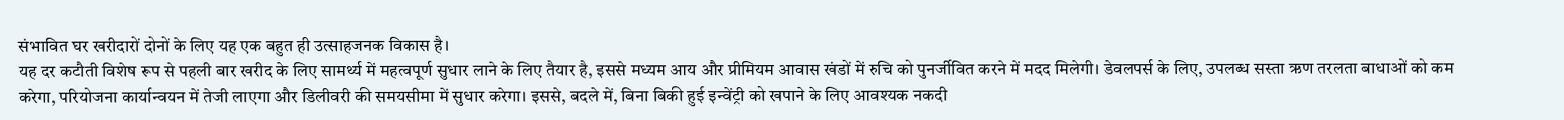संभावित घर खरीदारों दोनों के लिए यह एक बहुत ही उत्साहजनक विकास है।
यह दर कटौती विशेष रूप से पहली बार खरीद के लिए सामर्थ्य में महत्वपूर्ण सुधार लाने के लिए तैयार है, इससे मध्यम आय और प्रीमियम आवास खंडों में रुचि को पुनर्जीवित करने में मदद मिलेगी। डेवलपर्स के लिए, उपलब्ध सस्ता ऋण तरलता बाधाओं को कम करेगा, परियोजना कार्यान्वयन में तेजी लाएगा और डिलीवरी की समयसीमा में सुधार करेगा। इससे, बदले में, बिना बिकी हुई इन्वेंट्री को खपाने के लिए आवश्यक नकदी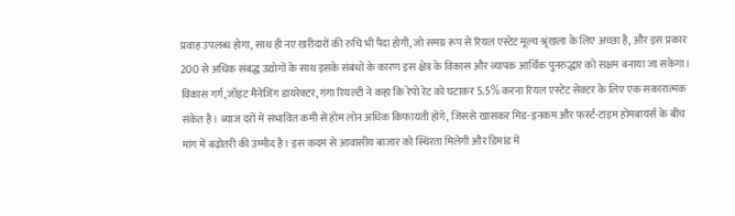प्रवाह उपलब्ध होगा, साथ ही नए खरीदारों की रुचि भी पैदा होगी, जो समग्र रूप से रियल एस्टेट मूल्य श्रृंखला के लिए अच्छा है, और इस प्रकार 200 से अधिक संबद्ध उद्योगों के साथ इसके संबंधों के कारण इस क्षेत्र के विकास और व्यापक आर्थिक पुनरुद्धार को सक्षम बनाया जा सकेगा।
विकास गर्ग,जॉइंट मैनेजिंग डायरेक्टर, गंगा रियल्टी ने कहा कि रेपो रेट को घटाकर 5.5% करना रियल एस्टेट सेक्टर के लिए एक सकारात्मक संकेत है। ब्याज दरों में संभावित कमी से होम लोन अधिक किफायती होंगे, जिससे खासकर मिड-इनकम और फर्स्ट-टाइम होमबायर्स के बीच मांग में बढ़ोतरी की उम्मीद है। इस कदम से आवासीय बाजार को स्थिरता मिलेगी और डिमांड में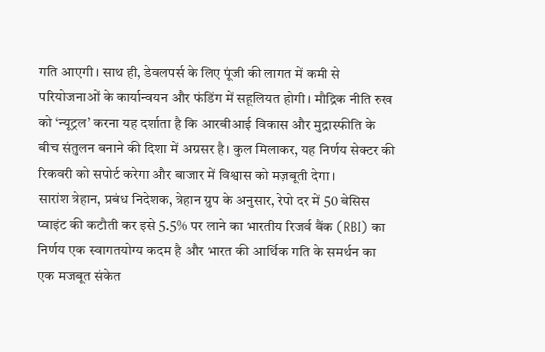गति आएगी। साथ ही, डेवलपर्स के लिए पूंजी की लागत में कमी से परियोजनाओं के कार्यान्वयन और फंडिंग में सहूलियत होगी। मौद्रिक नीति रुख को ‘न्यूट्रल’ करना यह दर्शाता है कि आरबीआई विकास और मुद्रास्फीति के बीच संतुलन बनाने की दिशा में अग्रसर है। कुल मिलाकर, यह निर्णय सेक्टर की रिकवरी को सपोर्ट करेगा और बाजार में विश्वास को मज़बूती देगा।
सारांश त्रेहान, प्रबंध निदेशक, त्रेहान ग्रुप के अनुसार, रेपो दर में 50 बेसिस प्वाइंट की कटौती कर इसे 5.5% पर लाने का भारतीय रिजर्व बैंक (RBI) का निर्णय एक स्वागतयोग्य कदम है और भारत की आर्थिक गति के समर्थन का एक मजबूत संकेत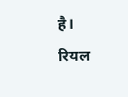है। रियल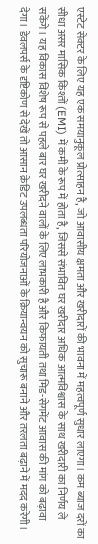एस्टेट सेक्टर के लिए यह एक समयानुकूल प्रोत्साहन है, जो आवासीय क्षमता और खरीदारों की भावना में महत्वपूर्ण सुधार लाएगा। कम ब्याज दरों का सीधा असर मासिक किश्तों (EMI) में कमी के रूप में होता है, जिससे संभावित घर खरीदार अधिक आत्मविश्वास के साथ खरीदारी का निर्णय ले सकेंगे। यह विकास विशेष रूप से पहले बार घर खरीदने वालों के लिए लाभकारी है और किफायती तथा मिड-सेगमेंट आवास की मांग को बढ़ावा देगा। डेवलपर्स के दृष्टिकोण से देखें तो आसान क्रेडिट उपलब्धता परियोजनाओं के क्रियान्वयन को सुचारू बनाने और तरलता बढ़ाने में मदद करेगी।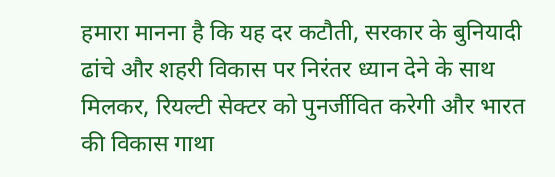हमारा मानना है कि यह दर कटौती, सरकार के बुनियादी ढांचे और शहरी विकास पर निरंतर ध्यान देने के साथ मिलकर, रियल्टी सेक्टर को पुनर्जीवित करेगी और भारत की विकास गाथा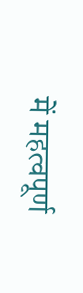में महत्वपूर्ण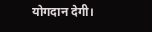योगदान देगी।